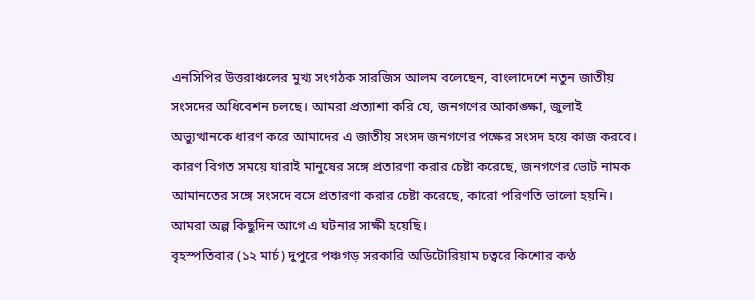এনসিপির উত্তরাঞ্চলের মুখ্য সংগঠক সারজিস আলম বলেছেন, বাংলাদেশে নতুন জাতীয় সংসদের অধিবেশন চলছে। আমরা প্রত্যাশা করি যে, জনগণের আকাঙ্ক্ষা, জুলাই অভ্যুত্থানকে ধারণ করে আমাদের এ জাতীয় সংসদ জনগণের পক্ষের সংসদ হয়ে কাজ করবে। কারণ বিগত সময়ে যারাই মানুষের সঙ্গে প্রতারণা করার চেষ্টা করেছে, জনগণের ভোট নামক আমানতের সঙ্গে সংসদে বসে প্রতারণা করার চেষ্টা করেছে, কারো পরিণতি ভালো হয়নি। আমরা অল্প কিছুদিন আগে এ ঘটনার সাক্ষী হয়েছি।
বৃহস্পতিবার (১২ মার্চ) দুপুরে পঞ্চগড় সরকারি অডিটোরিয়াম চত্বরে কিশোর কণ্ঠ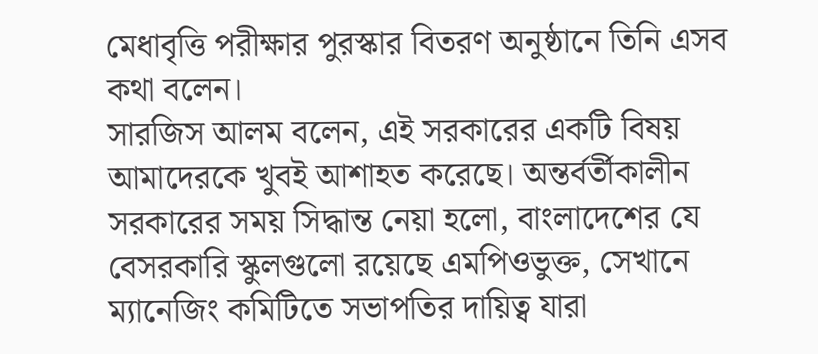মেধাবৃত্তি পরীক্ষার পুরস্কার বিতরণ অনুষ্ঠানে তিনি এসব কথা বলেন।
সারজিস আলম বলেন, এই সরকারের একটি বিষয় আমাদেরকে খুবই আশাহত করেছে। অন্তর্বর্তীকালীন সরকারের সময় সিদ্ধান্ত নেয়া হলো, বাংলাদেশের যে বেসরকারি স্কুলগুলো রয়েছে এমপিওভুক্ত, সেখানে ম্যানেজিং কমিটিতে সভাপতির দায়িত্ব যারা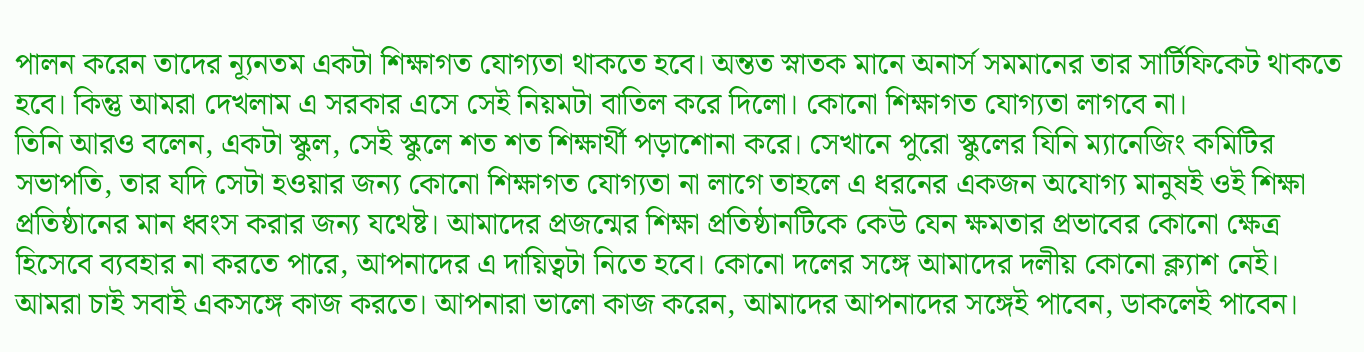পালন করেন তাদের ন্যূনতম একটা শিক্ষাগত যোগ্যতা থাকতে হবে। অন্তত স্নাতক মানে অনার্স সমমানের তার সার্টিফিকেট থাকতে হবে। কিন্তু আমরা দেখলাম এ সরকার এসে সেই নিয়মটা বাতিল করে দিলো। কোনো শিক্ষাগত যোগ্যতা লাগবে না।
তিনি আরও বলেন, একটা স্কুল, সেই স্কুলে শত শত শিক্ষার্থী পড়াশোনা করে। সেখানে পুরো স্কুলের যিনি ম্যানেজিং কমিটির সভাপতি, তার যদি সেটা হওয়ার জন্য কোনো শিক্ষাগত যোগ্যতা না লাগে তাহলে এ ধরনের একজন অযোগ্য মানুষই ওই শিক্ষা প্রতিষ্ঠানের মান ধ্বংস করার জন্য যথেষ্ট। আমাদের প্রজন্মের শিক্ষা প্রতিষ্ঠানটিকে কেউ যেন ক্ষমতার প্রভাবের কোনো ক্ষেত্র হিসেবে ব্যবহার না করতে পারে, আপনাদের এ দায়িত্বটা নিতে হবে। কোনো দলের সঙ্গে আমাদের দলীয় কোনো ক্ল্যাশ নেই। আমরা চাই সবাই একসঙ্গে কাজ করতে। আপনারা ভালো কাজ করেন, আমাদের আপনাদের সঙ্গেই পাবেন, ডাকলেই পাবেন।